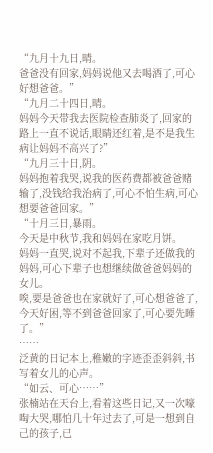“九月十九日,晴。
爸爸没有回家,妈妈说他又去喝酒了,可心好想爸爸。”
“九月二十四日,晴。
妈妈今天带我去医院检查肺炎了,回家的路上一直不说话,眼睛还红着,是不是我生病让妈妈不高兴了?”
“九月三十日,阴。
妈妈抱着我哭,说我的医药费都被爸爸赌输了,没钱给我治病了,可心不怕生病,可心想要爸爸回家。”
“十月三日,暴雨。
今天是中秋节,我和妈妈在家吃月饼。
妈妈一直哭,说对不起我,下辈子还做我的妈妈,可心下辈子也想继续做爸爸妈妈的女儿。
唉,要是爸爸也在家就好了,可心想爸爸了,今天好困,等不到爸爸回家了,可心要先睡了。”
……
泛黄的日记本上,稚嫩的字迹歪歪斜斜,书写着女儿的心声。
“如云、可心……”
张楠站在天台上,看着这些日记,又一次嚎啕大哭,哪怕几十年过去了,可是一想到自己的孩子,已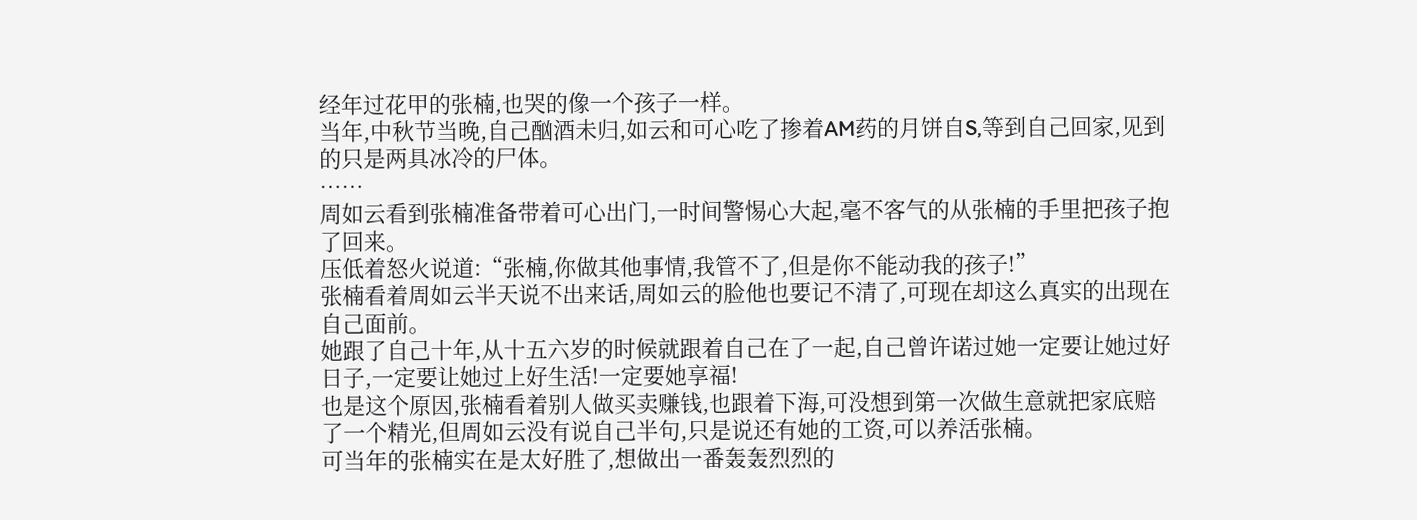经年过花甲的张楠,也哭的像一个孩子一样。
当年,中秋节当晚,自己酗酒未归,如云和可心吃了掺着AM药的月饼自S,等到自己回家,见到的只是两具冰冷的尸体。
……
周如云看到张楠准备带着可心出门,一时间警惕心大起,毫不客气的从张楠的手里把孩子抱了回来。
压低着怒火说道:“张楠,你做其他事情,我管不了,但是你不能动我的孩子!”
张楠看着周如云半天说不出来话,周如云的脸他也要记不清了,可现在却这么真实的出现在自己面前。
她跟了自己十年,从十五六岁的时候就跟着自己在了一起,自己曾许诺过她一定要让她过好日子,一定要让她过上好生活!一定要她享福!
也是这个原因,张楠看着别人做买卖赚钱,也跟着下海,可没想到第一次做生意就把家底赔了一个精光,但周如云没有说自己半句,只是说还有她的工资,可以养活张楠。
可当年的张楠实在是太好胜了,想做出一番轰轰烈烈的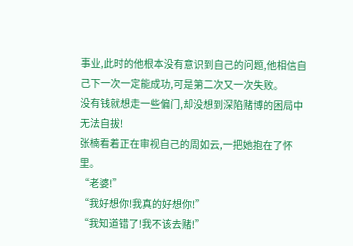事业,此时的他根本没有意识到自己的问题,他相信自己下一次一定能成功,可是第二次又一次失败。
没有钱就想走一些偏门,却没想到深陷赌博的困局中无法自拔!
张楠看着正在审视自己的周如云,一把她抱在了怀里。
“老婆!”
“我好想你!我真的好想你!”
“我知道错了!我不该去赌!”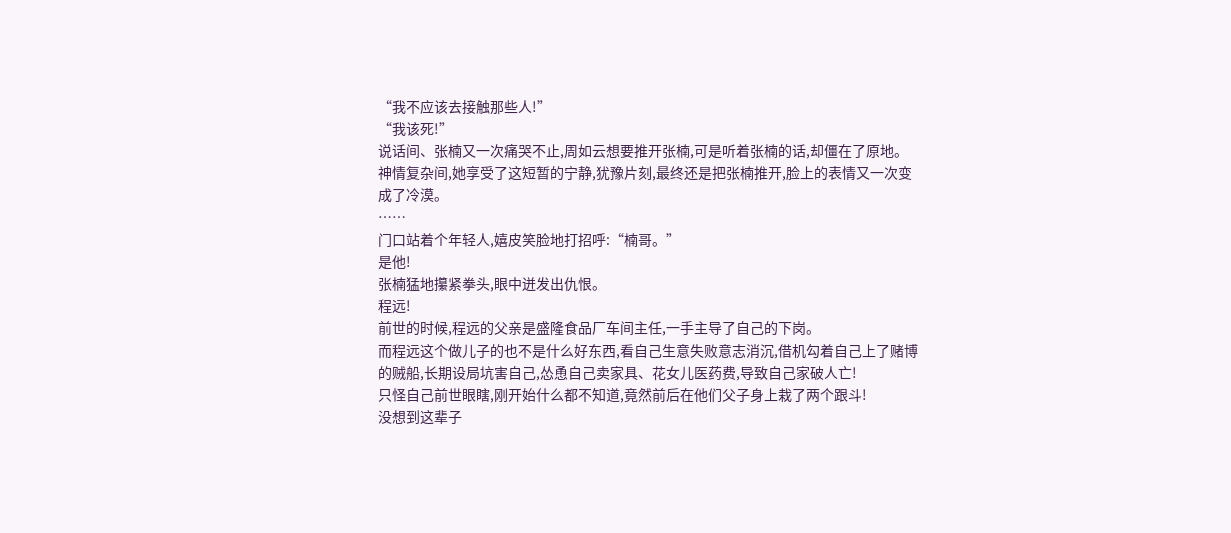“我不应该去接触那些人!”
“我该死!”
说话间、张楠又一次痛哭不止,周如云想要推开张楠,可是听着张楠的话,却僵在了原地。
神情复杂间,她享受了这短暂的宁静,犹豫片刻,最终还是把张楠推开,脸上的表情又一次变成了冷漠。
……
门口站着个年轻人,嬉皮笑脸地打招呼:“楠哥。”
是他!
张楠猛地攥紧拳头,眼中迸发出仇恨。
程远!
前世的时候,程远的父亲是盛隆食品厂车间主任,一手主导了自己的下岗。
而程远这个做儿子的也不是什么好东西,看自己生意失败意志消沉,借机勾着自己上了赌博的贼船,长期设局坑害自己,怂恿自己卖家具、花女儿医药费,导致自己家破人亡!
只怪自己前世眼瞎,刚开始什么都不知道,竟然前后在他们父子身上栽了两个跟斗!
没想到这辈子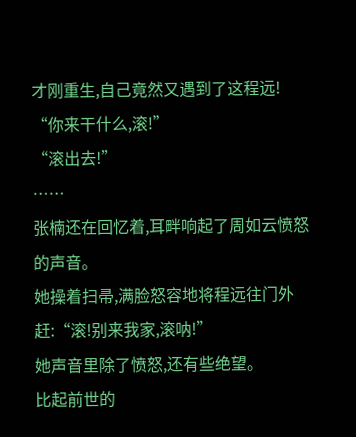才刚重生,自己竟然又遇到了这程远!
“你来干什么,滚!”
“滚出去!”
……
张楠还在回忆着,耳畔响起了周如云愤怒的声音。
她操着扫帚,满脸怒容地将程远往门外赶:“滚!别来我家,滚呐!”
她声音里除了愤怒,还有些绝望。
比起前世的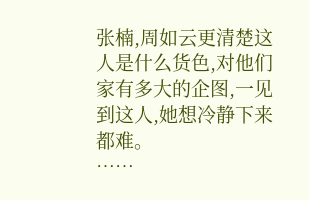张楠,周如云更清楚这人是什么货色,对他们家有多大的企图,一见到这人,她想冷静下来都难。
……